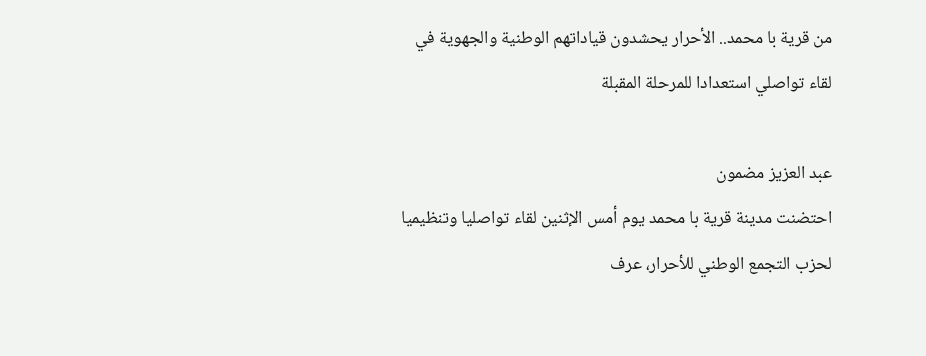من قرية با محمد.. الأحرار يحشدون قياداتهم الوطنية والجهوية في لقاء تواصلي استعدادا للمرحلة المقبلة

عبد العزيز مضمون
احتضنت مدينة قرية با محمد يوم أمس الإثنين لقاء تواصليا وتنظيميا لحزب التجمع الوطني للأحرار، عرف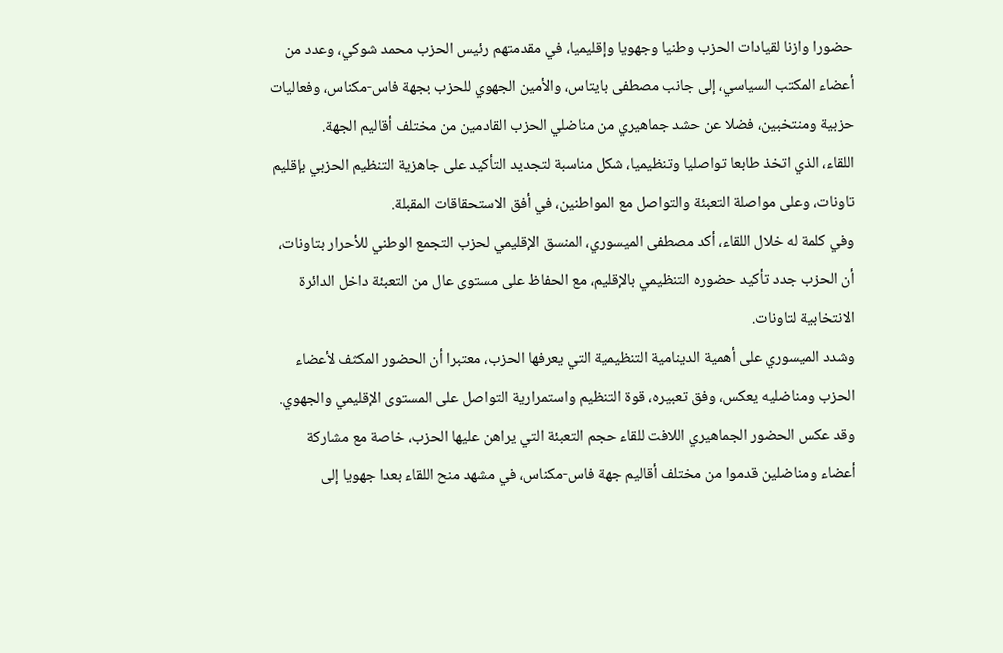حضورا وازنا لقيادات الحزب وطنيا وجهويا وإقليميا، في مقدمتهم رئيس الحزب محمد شوكي، وعدد من أعضاء المكتب السياسي، إلى جانب مصطفى بايتاس، والأمين الجهوي للحزب بجهة فاس-مكناس، وفعاليات حزبية ومنتخبين، فضلا عن حشد جماهيري من مناضلي الحزب القادمين من مختلف أقاليم الجهة.
اللقاء، الذي اتخذ طابعا تواصليا وتنظيميا، شكل مناسبة لتجديد التأكيد على جاهزية التنظيم الحزبي بإقليم تاونات، وعلى مواصلة التعبئة والتواصل مع المواطنين، في أفق الاستحقاقات المقبلة.
وفي كلمة له خلال اللقاء، أكد مصطفى الميسوري، المنسق الإقليمي لحزب التجمع الوطني للأحرار بتاونات، أن الحزب جدد تأكيد حضوره التنظيمي بالإقليم، مع الحفاظ على مستوى عال من التعبئة داخل الدائرة الانتخابية لتاونات.
وشدد الميسوري على أهمية الدينامية التنظيمية التي يعرفها الحزب، معتبرا أن الحضور المكثف لأعضاء الحزب ومناضليه يعكس، وفق تعبيره، قوة التنظيم واستمرارية التواصل على المستوى الإقليمي والجهوي.
وقد عكس الحضور الجماهيري اللافت للقاء حجم التعبئة التي يراهن عليها الحزب، خاصة مع مشاركة أعضاء ومناضلين قدموا من مختلف أقاليم جهة فاس-مكناس، في مشهد منح اللقاء بعدا جهويا إلى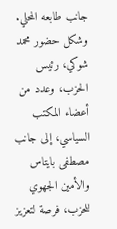جانب طابعه المحلي.
وشكل حضور محمد شوكي، رئيس الحزب، وعدد من أعضاء المكتب السياسي، إلى جانب مصطفى بايتاس والأمين الجهوي للحزب، فرصة لتعزيز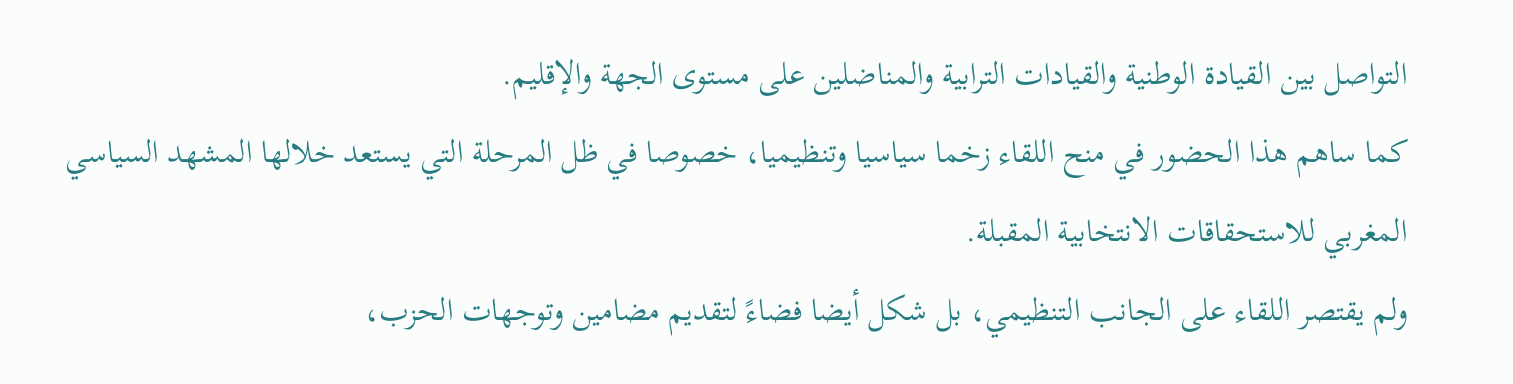التواصل بين القيادة الوطنية والقيادات الترابية والمناضلين على مستوى الجهة والإقليم.
كما ساهم هذا الحضور في منح اللقاء زخما سياسيا وتنظيميا، خصوصا في ظل المرحلة التي يستعد خلالها المشهد السياسي المغربي للاستحقاقات الانتخابية المقبلة.
ولم يقتصر اللقاء على الجانب التنظيمي، بل شكل أيضا فضاءً لتقديم مضامين وتوجهات الحزب،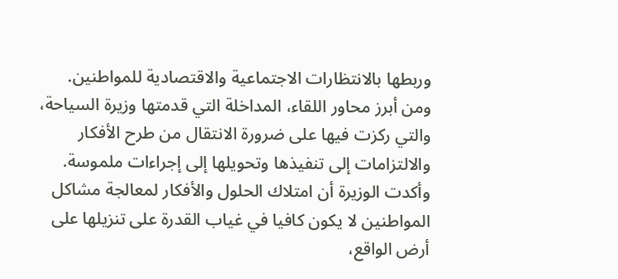وربطها بالانتظارات الاجتماعية والاقتصادية للمواطنين.
ومن أبرز محاور اللقاء، المداخلة التي قدمتها وزيرة السياحة، والتي ركزت فيها على ضرورة الانتقال من طرح الأفكار والالتزامات إلى تنفيذها وتحويلها إلى إجراءات ملموسة.
وأكدت الوزيرة أن امتلاك الحلول والأفكار لمعالجة مشاكل المواطنين لا يكون كافيا في غياب القدرة على تنزيلها على أرض الواقع،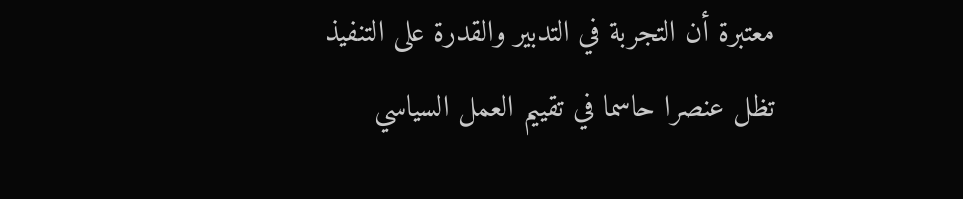معتبرة أن التجربة في التدبير والقدرة على التنفيذ تظل عنصرا حاسما في تقييم العمل السياسي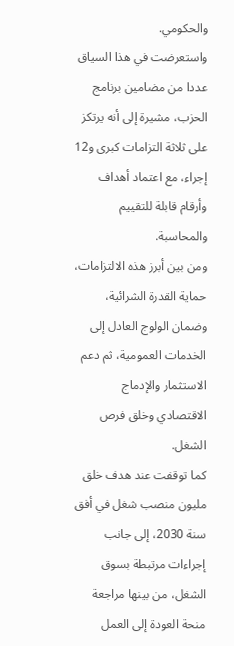والحكومي.
واستعرضت في هذا السياق عددا من مضامين برنامج الحزب، مشيرة إلى أنه يرتكز على ثلاثة التزامات كبرى و12 إجراء، مع اعتماد أهداف وأرقام قابلة للتقييم والمحاسبة.
ومن بين أبرز هذه الالتزامات، حماية القدرة الشرائية، وضمان الولوج العادل إلى الخدمات العمومية، ثم دعم الاستثمار والإدماج الاقتصادي وخلق فرص الشغل.
كما توقفت عند هدف خلق مليون منصب شغل في أفق سنة 2030، إلى جانب إجراءات مرتبطة بسوق الشغل، من بينها مراجعة منحة العودة إلى العمل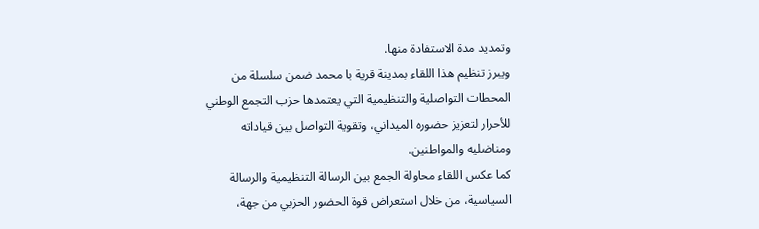وتمديد مدة الاستفادة منها.
ويبرز تنظيم هذا اللقاء بمدينة قرية با محمد ضمن سلسلة من المحطات التواصلية والتنظيمية التي يعتمدها حزب التجمع الوطني للأحرار لتعزيز حضوره الميداني، وتقوية التواصل بين قياداته ومناضليه والمواطنين.
كما عكس اللقاء محاولة الجمع بين الرسالة التنظيمية والرسالة السياسية، من خلال استعراض قوة الحضور الحزبي من جهة،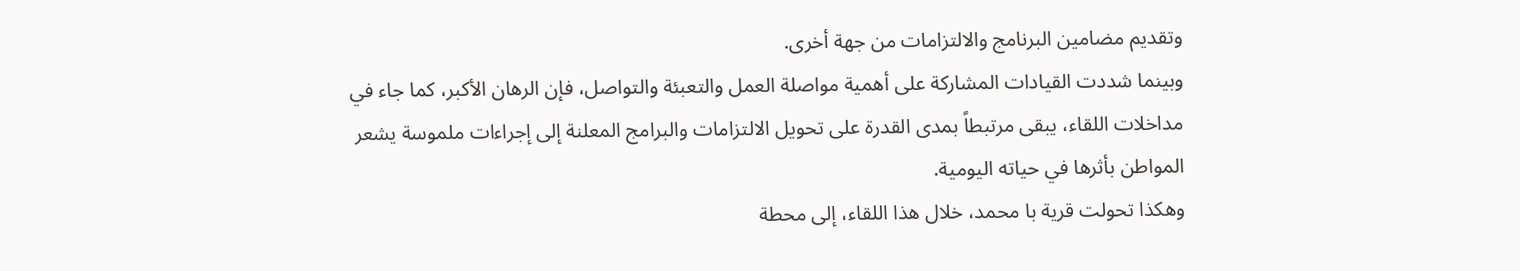وتقديم مضامين البرنامج والالتزامات من جهة أخرى.
وبينما شددت القيادات المشاركة على أهمية مواصلة العمل والتعبئة والتواصل، فإن الرهان الأكبر، كما جاء في مداخلات اللقاء، يبقى مرتبطاً بمدى القدرة على تحويل الالتزامات والبرامج المعلنة إلى إجراءات ملموسة يشعر المواطن بأثرها في حياته اليومية.
وهكذا تحولت قرية با محمد، خلال هذا اللقاء، إلى محطة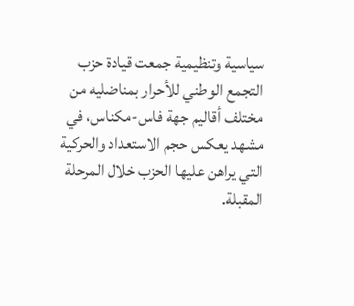سياسية وتنظيمية جمعت قيادة حزب التجمع الوطني للأحرار بمناضليه من مختلف أقاليم جهة فاس-مكناس، في مشهد يعكس حجم الاستعداد والحركية التي يراهن عليها الحزب خلال المرحلة المقبلة.